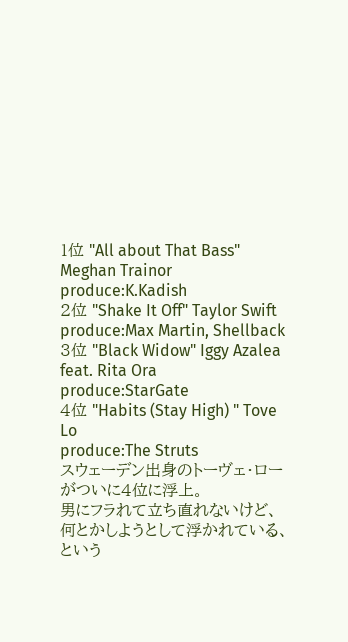1位 "All about That Bass" Meghan Trainor
produce:K.Kadish
2位 "Shake It Off" Taylor Swift
produce:Max Martin, Shellback
3位 "Black Widow" Iggy Azalea feat. Rita Ora
produce:StarGate
4位 "Habits (Stay High) " Tove Lo
produce:The Struts
スウェーデン出身のトーヴェ・ローがついに4位に浮上。
男にフラれて立ち直れないけど、何とかしようとして浮かれている、という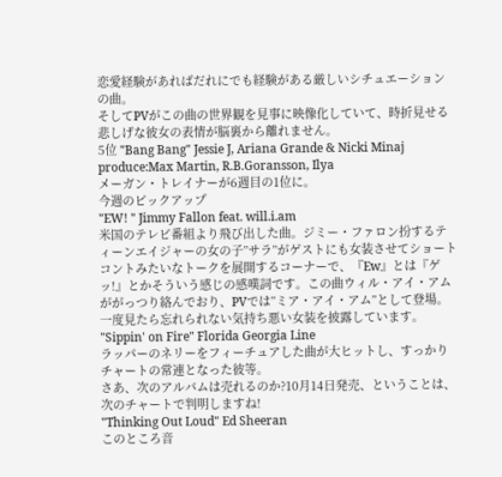恋愛経験があればだれにでも経験がある厳しいシチュエーションの曲。
そしてPVがこの曲の世界観を見事に映像化していて、時折見せる悲しげな彼女の表情が脳裏から離れません。
5位 "Bang Bang" Jessie J, Ariana Grande & Nicki Minaj
produce:Max Martin, R.B.Goransson, Ilya
メーガン・トレイナーが6週目の1位に。
今週のピックアップ
"EW! " Jimmy Fallon feat. will.i.am
米国のテレビ番組より飛び出した曲。ジミー・ファロン扮するティーンエイジャーの女の子”サラ”がゲストにも女装させてショートコントみたいなトークを展開するコーナーで、『Ew』とは『ゲッ!』とかそういう感じの感嘆詞です。この曲ウィル・アイ・アムががっつり絡んでおり、PVでは”ミア・アイ・アム”として登場。一度見たら忘れられない気持ち悪い女装を披露しています。
"Sippin' on Fire" Florida Georgia Line
ラッパーのネリーをフィーチュアした曲が大ヒットし、すっかりチャートの常連となった彼等。
さあ、次のアルバムは売れるのか?10月14日発売、ということは、次のチャートで判明しますね!
"Thinking Out Loud" Ed Sheeran
このところ音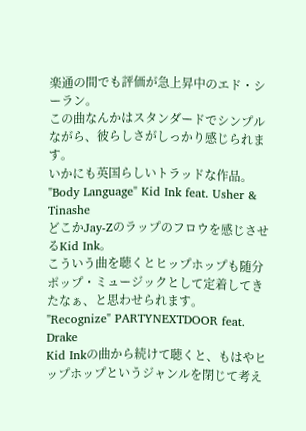楽通の間でも評価が急上昇中のエド・シーラン。
この曲なんかはスタンダードでシンプルながら、彼らしさがしっかり感じられます。
いかにも英国らしいトラッドな作品。
"Body Language" Kid Ink feat. Usher & Tinashe
どこかJay-Zのラップのフロウを感じさせるKid Ink。
こういう曲を聴くとヒップホップも随分ポップ・ミュージックとして定着してきたなぁ、と思わせられます。
"Recognize" PARTYNEXTDOOR feat. Drake
Kid Inkの曲から続けて聴くと、もはやヒップホップというジャンルを閉じて考え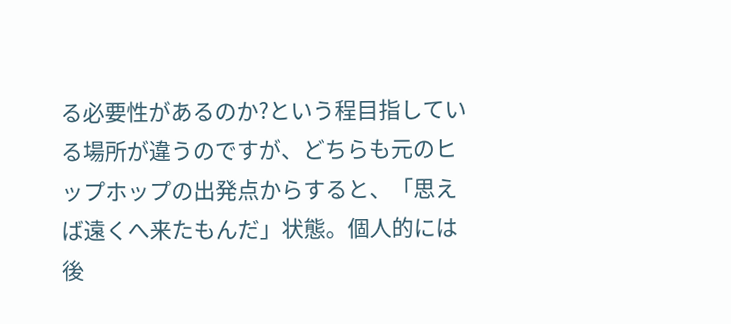る必要性があるのか?という程目指している場所が違うのですが、どちらも元のヒップホップの出発点からすると、「思えば遠くへ来たもんだ」状態。個人的には後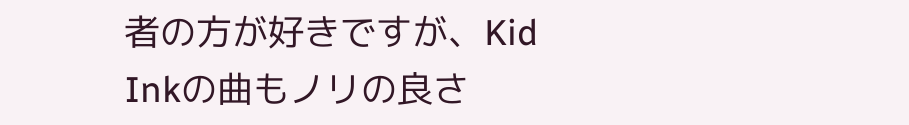者の方が好きですが、Kid Inkの曲もノリの良さ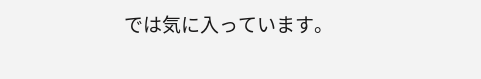では気に入っています。